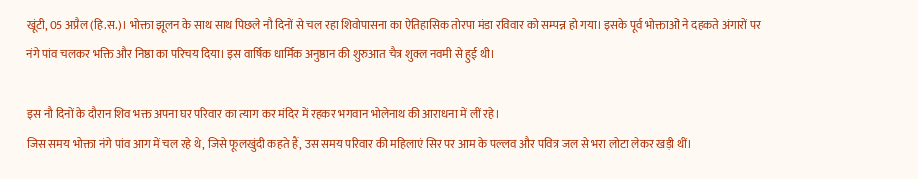खूंटी, 05 अप्रैल (हि.स.)। भोक्ता झूलन के साथ साथ पिछले नौ दिनों से चल रहा शिवोपासना का ऐतिहासिक तोरपा मंडा रविवार को सम्पन्न हो गया। इसके पूर्व भोक्ताओं ने दहकते अंगारों पर नंगे पांव चलकर भक्ति और निष्ठा का परिचय दिया। इस वार्षिक धार्मिक अनुष्ठान की शुरुआत चैत्र शुक्ल नवमी से हुई थी।

इस नौ दिनों के दौरान शिव भक्त अपना घर परिवार का त्याग कर मंदिर में रहकर भगवान भोलेनाथ की आराधना में लीं रहे।
जिस समय भोक्ता नंगे पांव आग में चल रहे थे, जिसे फूलखुंदी कहते हैं, उस समय परिवार की महिलाएं सिर पर आम के पल्लव और पवित्र जल से भरा लोटा लेकर खड़ी थीं।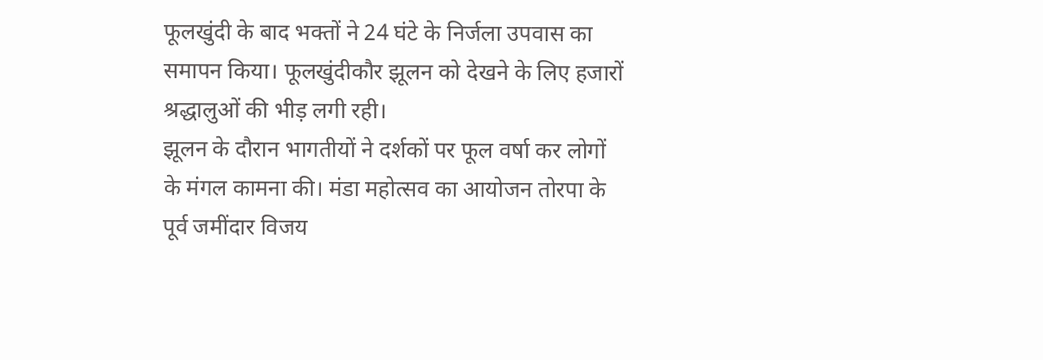फूलखुंदी के बाद भक्तों ने 24 घंटे के निर्जला उपवास का समापन किया। फूलखुंदीकौर झूलन को देखने के लिए हजारों श्रद्धालुओं की भीड़ लगी रही।
झूलन के दौरान भागतीयों ने दर्शकों पर फूल वर्षा कर लोगों के मंगल कामना की। मंडा महोत्सव का आयोजन तोरपा के पूर्व जमींदार विजय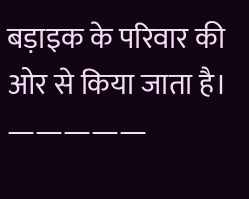बड़ाइक के परिवार की ओर से किया जाता है।
—————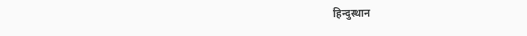हिन्दुस्थान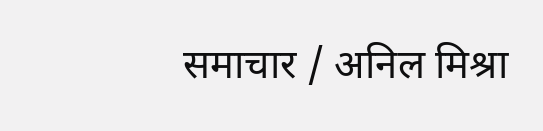समाचार / अनिल मिश्रा